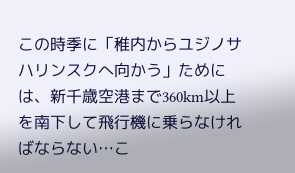この時季に「稚内からユジノサハリンスクへ向かう」ためには、新千歳空港まで360km以上を南下して飛行機に乗らなければならない…こ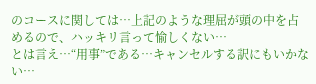のコースに関しては…上記のような理屈が頭の中を占めるので、ハッキリ言って愉しくない…
とは言え…“用事”である…キャンセルする訳にもいかない…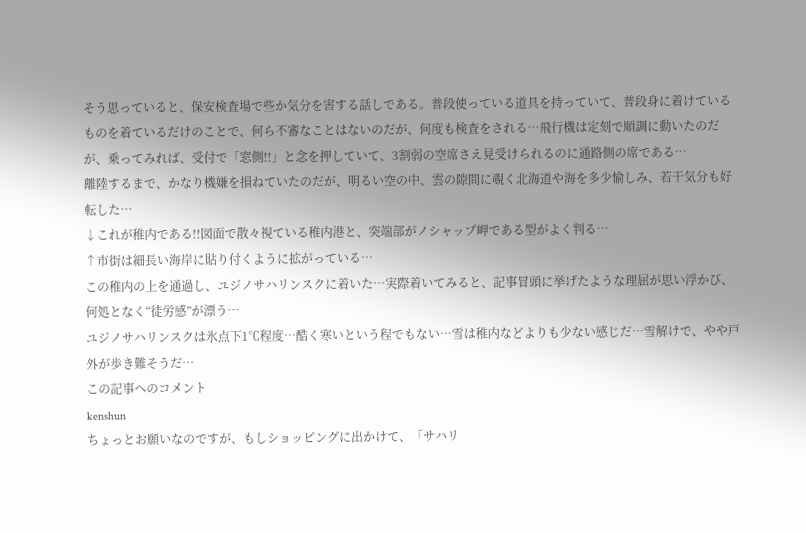そう思っていると、保安検査場で些か気分を害する話しである。普段使っている道具を持っていて、普段身に着けているものを着ているだけのことで、何ら不審なことはないのだが、何度も検査をされる…飛行機は定刻で順調に動いたのだが、乗ってみれば、受付で「窓側!!」と念を押していて、3割弱の空席さえ見受けられるのに通路側の席である…
離陸するまで、かなり機嫌を損ねていたのだが、明るい空の中、雲の隙間に覗く北海道や海を多少愉しみ、若干気分も好転した…
↓これが稚内である!!図面で散々視ている稚内港と、突端部がノシャップ岬である型がよく判る…
↑市街は細長い海岸に貼り付くように拡がっている…
この稚内の上を通過し、ユジノサハリンスクに着いた…実際着いてみると、記事冒頭に挙げたような理屈が思い浮かび、何処となく“徒労感”が漂う…
ユジノサハリンスクは氷点下1℃程度…酷く寒いという程でもない…雪は稚内などよりも少ない感じだ…雪解けで、やや戸外が歩き難そうだ…
この記事へのコメント
kenshun
ちょっとお願いなのですが、もしショッピングに出かけて、「サハリ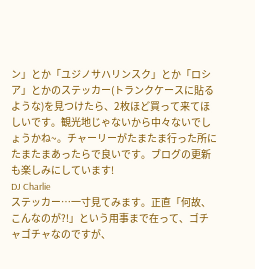ン」とか「ユジノサハリンスク」とか「ロシア」とかのステッカー(トランクケースに貼るような)を見つけたら、2枚ほど買って来てほしいです。観光地じゃないから中々ないでしょうかね~。チャーリーがたまたま行った所にたまたまあったらで良いです。ブログの更新も楽しみにしています!
DJ Charlie
ステッカー…一寸見てみます。正直「何故、こんなのが?!」という用事まで在って、ゴチャゴチャなのですが、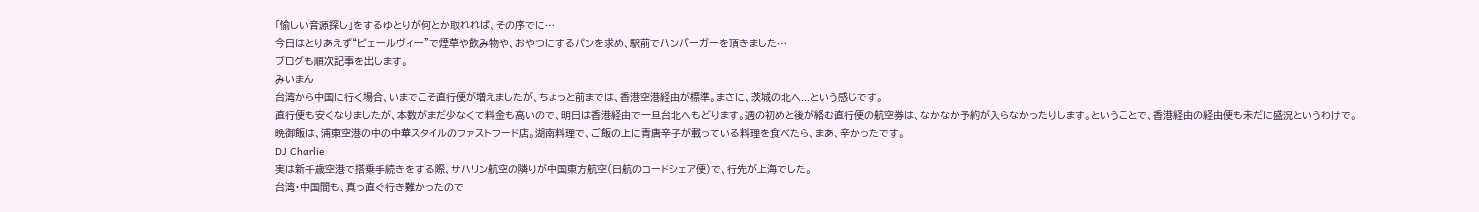「愉しい音源探し」をするゆとりが何とか取れれば、その序でに…
今日はとりあえず“ピェールヴィー”で煙草や飲み物や、おやつにするパンを求め、駅前でハンバーガーを頂きました…
ブログも順次記事を出します。
みいまん
台湾から中国に行く場合、いまでこそ直行便が増えましたが、ちょっと前までは、香港空港経由が標準。まさに、茨城の北へ...という感じです。
直行便も安くなりましたが、本数がまだ少なくて料金も高いので、明日は香港経由で一旦台北へもどります。週の初めと後が絡む直行便の航空券は、なかなか予約が入らなかったりします。ということで、香港経由の経由便も未だに盛況というわけで。
晩御飯は、浦東空港の中の中華スタイルのファストフード店。湖南料理で、ご飯の上に青唐辛子が載っている料理を食べたら、まあ、辛かったです。
DJ Charlie
実は新千歳空港で搭乗手続きをする際、サハリン航空の隣りが中国東方航空(日航のコードシェア便)で、行先が上海でした。
台湾・中国間も、真っ直ぐ行き難かったので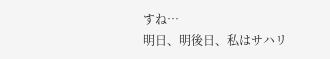すね…
明日、明後日、私はサハリ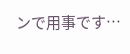ンで用事です…